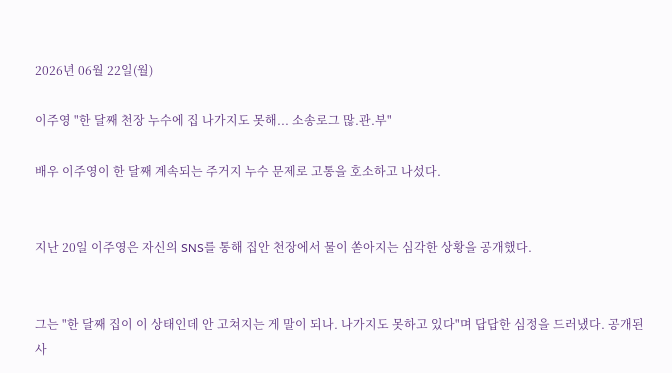2026년 06월 22일(월)

이주영 "한 달째 천장 누수에 집 나가지도 못해... 소송로그 많.관.부"

배우 이주영이 한 달째 계속되는 주거지 누수 문제로 고통을 호소하고 나섰다.


지난 20일 이주영은 자신의 SNS를 통해 집안 천장에서 물이 쏟아지는 심각한 상황을 공개했다.


그는 "한 달째 집이 이 상태인데 안 고쳐지는 게 말이 되나. 나가지도 못하고 있다"며 답답한 심정을 드러냈다. 공개된 사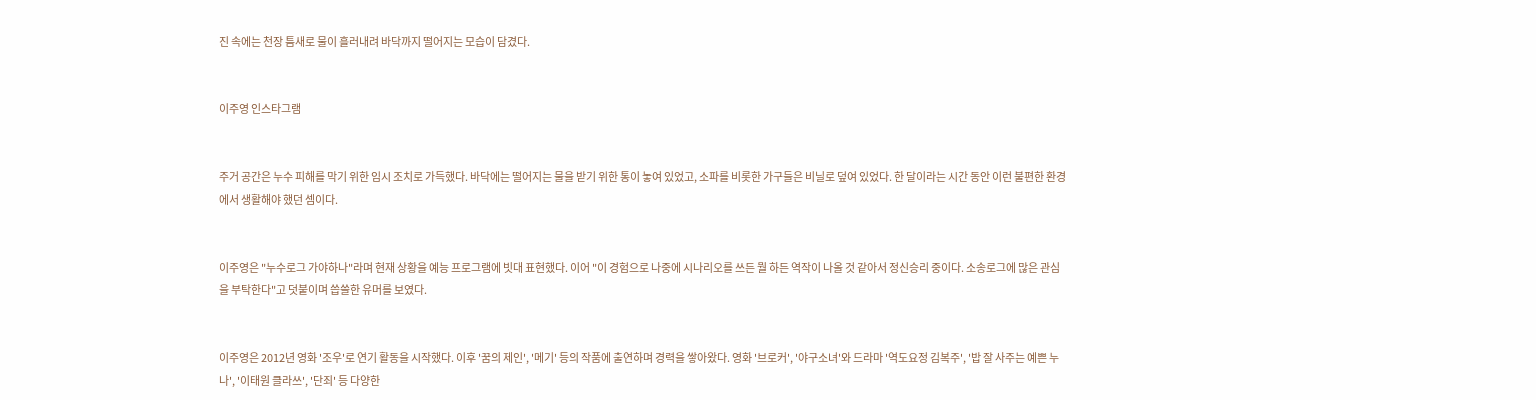진 속에는 천장 틈새로 물이 흘러내려 바닥까지 떨어지는 모습이 담겼다.


이주영 인스타그램


주거 공간은 누수 피해를 막기 위한 임시 조치로 가득했다. 바닥에는 떨어지는 물을 받기 위한 통이 놓여 있었고, 소파를 비롯한 가구들은 비닐로 덮여 있었다. 한 달이라는 시간 동안 이런 불편한 환경에서 생활해야 했던 셈이다.


이주영은 "누수로그 가야하나"라며 현재 상황을 예능 프로그램에 빗대 표현했다. 이어 "이 경험으로 나중에 시나리오를 쓰든 뭘 하든 역작이 나올 것 같아서 정신승리 중이다. 소송로그에 많은 관심을 부탁한다"고 덧붙이며 씁쓸한 유머를 보였다.


이주영은 2012년 영화 '조우'로 연기 활동을 시작했다. 이후 '꿈의 제인', '메기' 등의 작품에 출연하며 경력을 쌓아왔다. 영화 '브로커', '야구소녀'와 드라마 '역도요정 김복주', '밥 잘 사주는 예쁜 누나', '이태원 클라쓰', '단죄' 등 다양한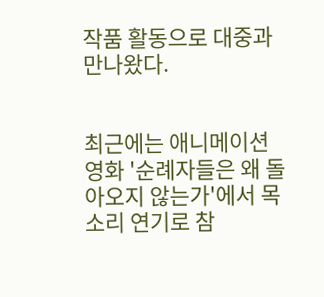작품 활동으로 대중과 만나왔다.


최근에는 애니메이션 영화 '순례자들은 왜 돌아오지 않는가'에서 목소리 연기로 참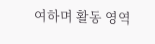여하며 활동 영역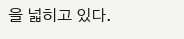을 넓히고 있다.